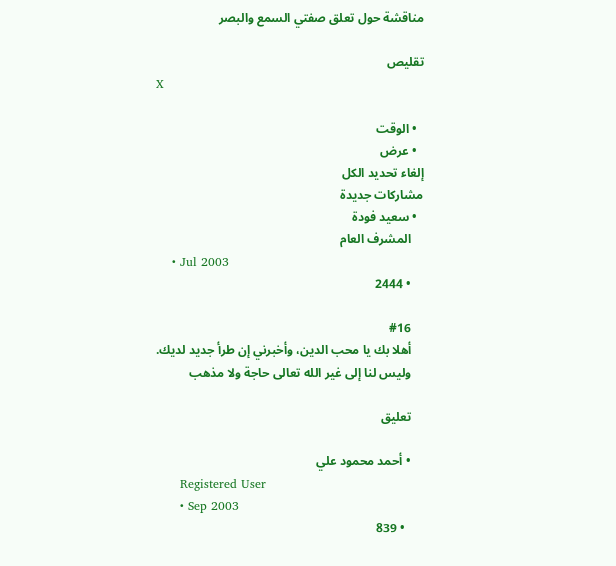مناقشة حول تعلق صفتي السمع والبصر

تقليص
X

  • الوقت
  • عرض
إلغاء تحديد الكل
مشاركات جديدة
  • سعيد فودة
    المشرف العام
    • Jul 2003
    • 2444

    #16
    أهلا بك يا محب الدين، وأخبرني إن طرأ جديد لديك.
    وليس لنا إلى غير الله تعالى حاجة ولا مذهب

    تعليق

    • أحمد محمود علي
      Registered User
      • Sep 2003
      • 839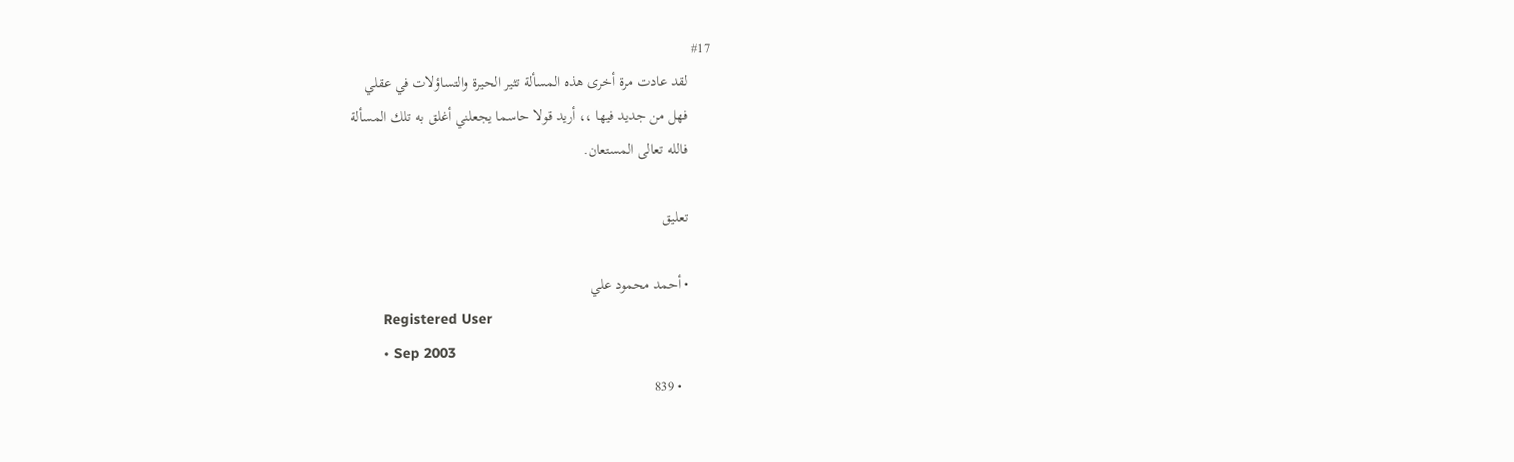#17
      لقد عادت مرة أخرى هذه المسألة تثير الحيرة والتساؤلات في عقلي
      فهل من جديد فيها ،، أريد قولا حاسما يجعلني أغلق به تلك المسألة
      فالله تعالى المستعان.

      تعليق

      • أحمد محمود علي
        Registered User
        • Sep 2003
        • 839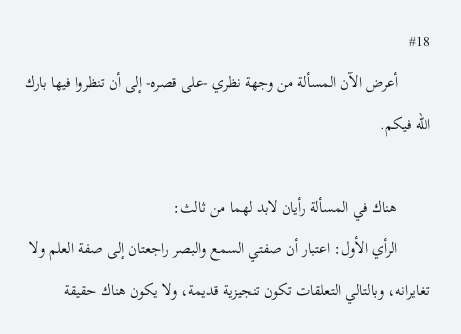#18
        أعرض الآن المسألة من وجهة نظري -على قصره- إلى أن تنظروا فيها بارك الله فيكم.

        هناك في المسألة رأيان لابد لهما من ثالث:
        الرأي الأول: اعتبار أن صفتي السمع والبصر راجعتان إلى صفة العلم ولا تغايرانه، وبالتالي التعلقات تكون تنجيزية قديمة، ولا يكون هناك حقيقة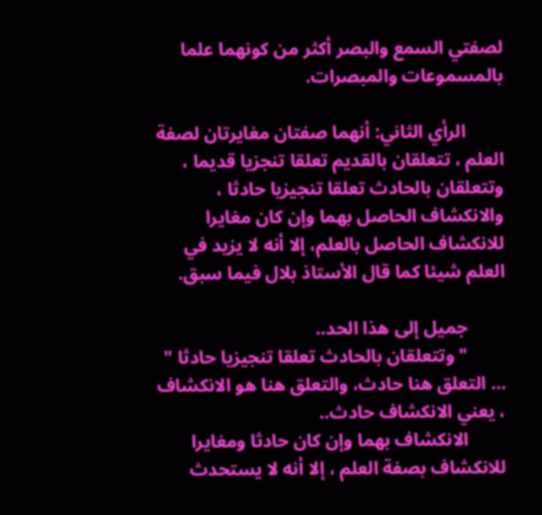لصفتي السمع والبصر أكثر من كونهما علما بالمسموعات والمبصرات.

        الرأي الثاني: أنهما صفتان مغايرتان لصفة العلم ، تتعلقان بالقديم تعلقا تنجزيا قديما ، وتتعلقان بالحادث تعلقا تنجيزيا حادثا ، والانكشاف الحاصل بهما وإن كان مغايرا للانكشاف الحاصل بالعلم، إلا أنه لا يزيد في العلم شيئا كما قال الأستاذ بلال فيما سبق.

        جميل إلى هذا الحد..
        " وتتعلقان بالحادث تعلقا تنجيزيا حادثا " ... التعلق هنا حادث، والتعلق هنا هو الانكشاف ، يعني الانكشاف حادث..
        الانكشاف بهما وإن كان حادثا ومغايرا للانكشاف بصفة العلم ، إلا أنه لا يستحدث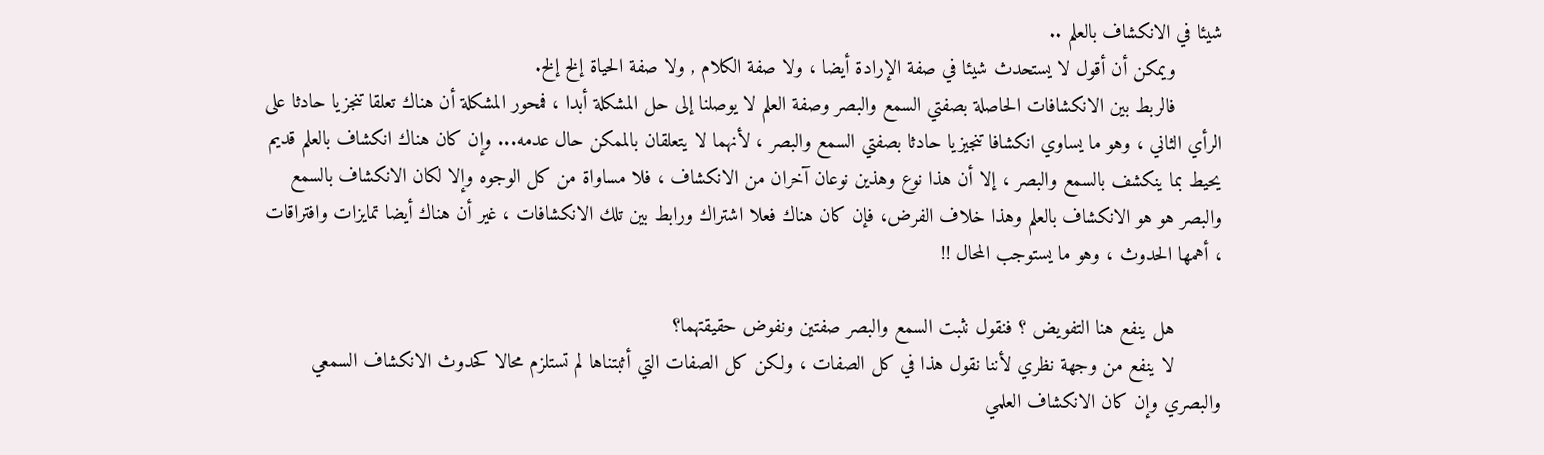شيئا في الانكشاف بالعلم ..
        ويمكن أن أقول لا يستحدث شيئا في صفة الإرادة أيضا ، ولا صفة الكلام , ولا صفة الحياة إلخ إلخ.
        فالربط بين الانكشافات الحاصلة بصفتي السمع والبصر وصفة العلم لا يوصلنا إلى حل المشكلة أبدا ، فمحور المشكلة أن هناك تعلقا تنجزيا حادثا على الرأي الثاني ، وهو ما يساوي انكشافا تنجيزيا حادثا بصفتي السمع والبصر ، لأنهما لا يتعلقان بالممكن حال عدمه... وإن كان هناك انكشاف بالعلم قديم يحيط بما ينكشف بالسمع والبصر ، إلا أن هذا نوع وهذين نوعان آخران من الانكشاف ، فلا مساواة من كل الوجوه وإلا لكان الانكشاف بالسمع والبصر هو هو الانكشاف بالعلم وهذا خلاف الفرض، فإن كان هناك فعلا اشتراك ورابط بين تلك الانكشافات ، غير أن هناك أيضا تمايزات وافتراقات ، أهمها الحدوث ، وهو ما يستوجب المحال !!

        هل ينفع هنا التفويض ؟ فنقول نثبت السمع والبصر صفتين ونفوض حقيقتهما؟
        لا ينفع من وجهة نظري لأننا نقول هذا في كل الصفات ، ولكن كل الصفات التي أثبتناها لم تستلزم محالا كحدوث الانكشاف السمعي والبصري وإن كان الانكشاف العلمي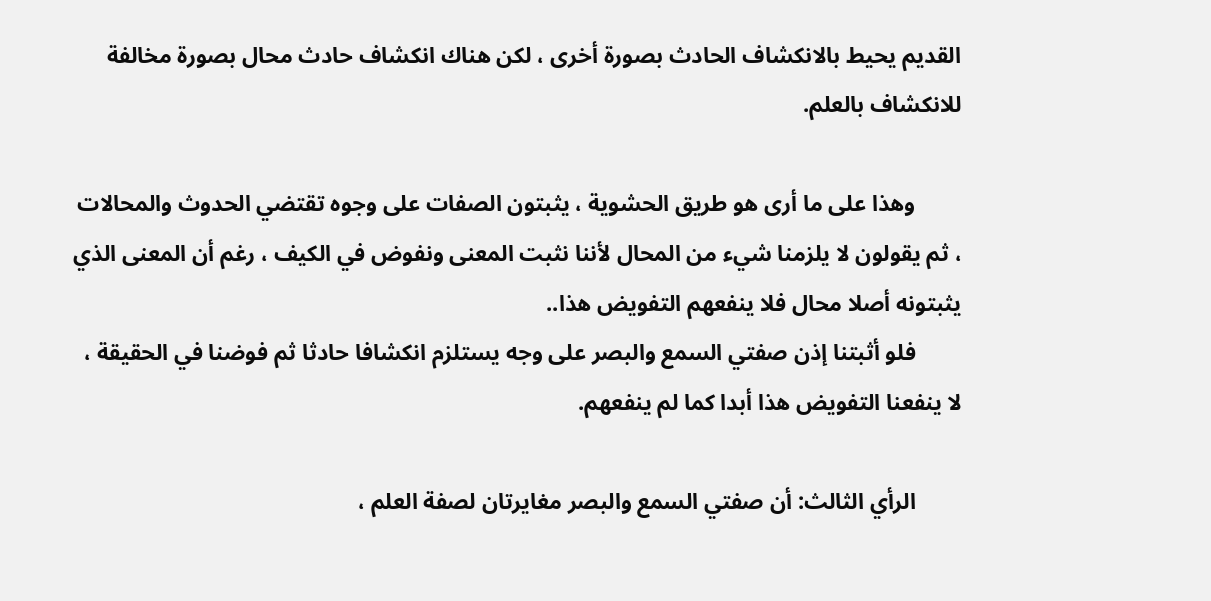القديم يحيط بالانكشاف الحادث بصورة أخرى ، لكن هناك انكشاف حادث محال بصورة مخالفة للانكشاف بالعلم.

        وهذا على ما أرى هو طريق الحشوية ، يثبتون الصفات على وجوه تقتضي الحدوث والمحالات ، ثم يقولون لا يلزمنا شيء من المحال لأننا نثبت المعنى ونفوض في الكيف ، رغم أن المعنى الذي يثبتونه أصلا محال فلا ينفعهم التفويض هذا..
        فلو أثبتنا إذن صفتي السمع والبصر على وجه يستلزم انكشافا حادثا ثم فوضنا في الحقيقة ، لا ينفعنا التفويض هذا أبدا كما لم ينفعهم.

        الرأي الثالث: أن صفتي السمع والبصر مغايرتان لصفة العلم ،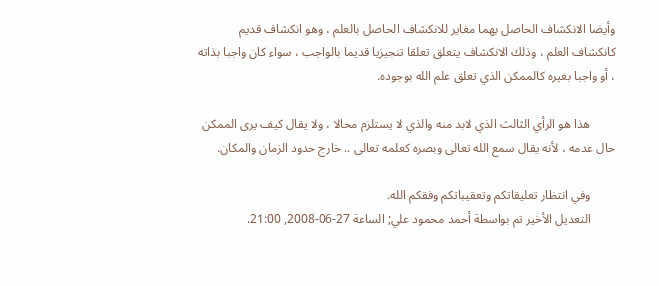وأيضا الانكشاف الحاصل بهما مغاير للانكشاف الحاصل بالعلم ، وهو انكشاف قديم كانكشاف العلم ، وذلك الانكشاف يتعلق تعلقا تنجيزيا قديما بالواجب ، سواء كان واجبا بذاته ، أو واجبا بغيره كالممكن الذي تعلق علم الله بوجوده.

        هذا هو الرأي الثالث الذي لابد منه والذي لا يستلزم محالا ، ولا يقال كيف يرى الممكن حال عدمه ، لأنه يقال سمع الله تعالى وبصره كعلمه تعالى .. خارج حدود الزمان والمكان.

        وفي انتظار تعليقاتكم وتعقيباتكم وفقكم الله.
        التعديل الأخير تم بواسطة أحمد محمود علي; الساعة 27-06-2008, 21:00.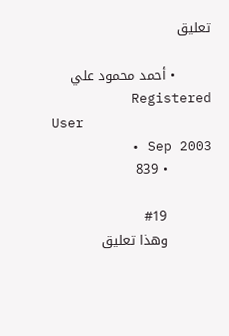تعليق

        • أحمد محمود علي
          Registered User
          • Sep 2003
          • 839

          #19
          وهذا تعليق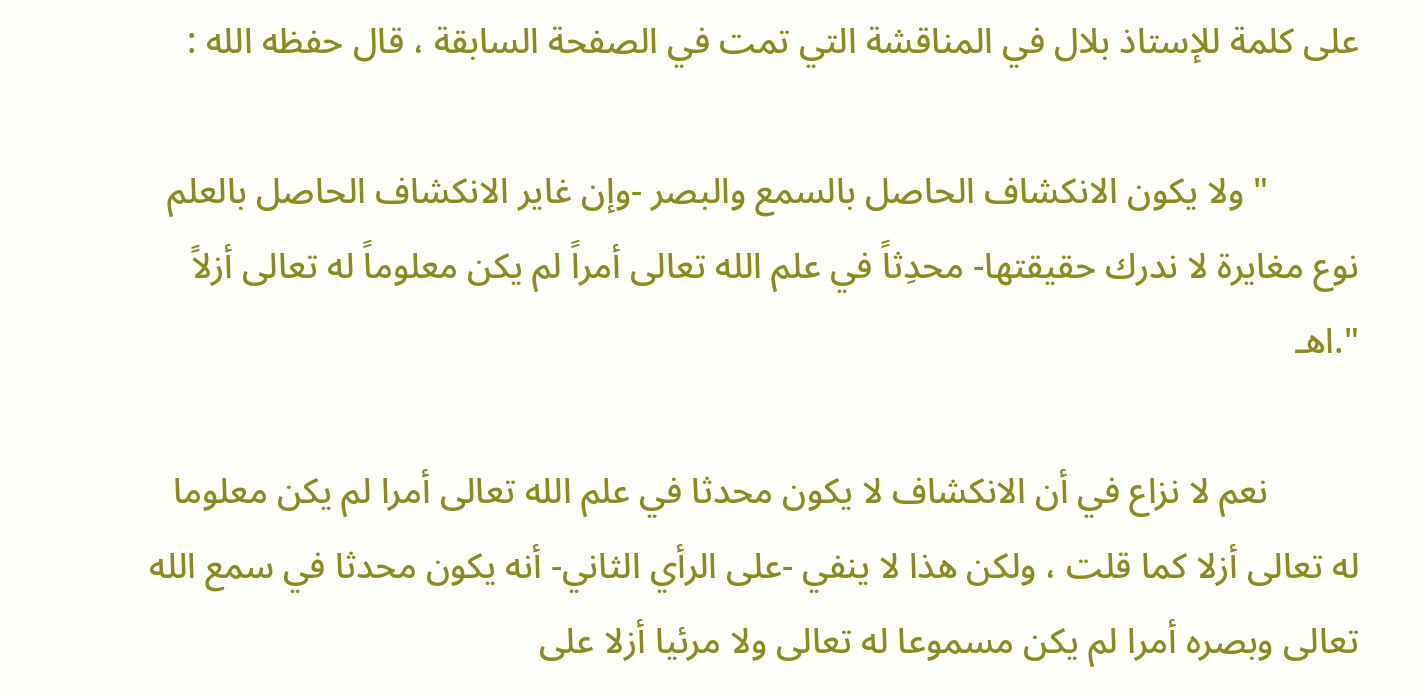على كلمة للإستاذ بلال في المناقشة التي تمت في الصفحة السابقة ، قال حفظه الله :

          " ولا يكون الانكشاف الحاصل بالسمع والبصر -وإن غاير الانكشاف الحاصل بالعلم نوع مغايرة لا ندرك حقيقتها- محدِثاً في علم الله تعالى أمراً لم يكن معلوماً له تعالى أزلاً ".اهـ

          نعم لا نزاع في أن الانكشاف لا يكون محدثا في علم الله تعالى أمرا لم يكن معلوما له تعالى أزلا كما قلت ، ولكن هذا لا ينفي -على الرأي الثاني- أنه يكون محدثا في سمع الله تعالى وبصره أمرا لم يكن مسموعا له تعالى ولا مرئيا أزلا على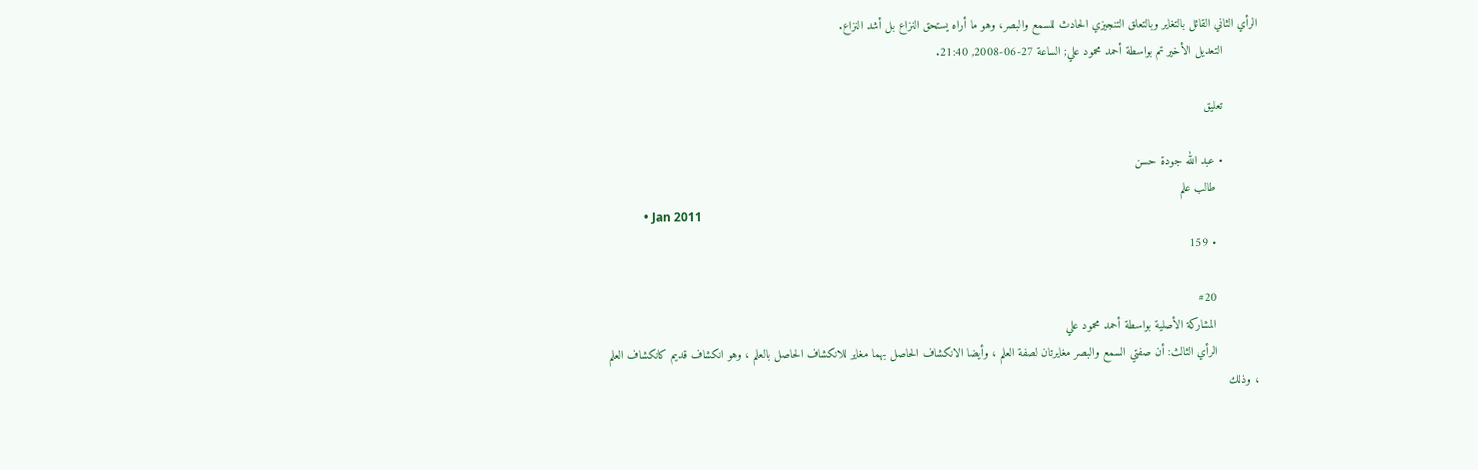الرأي الثاني القائل بالتغاير وبالتعلق التنجيزي الحادث للسمع والبصر، وهو ما أراه يستحق النزاع بل أشد النزاع.
          التعديل الأخير تم بواسطة أحمد محمود علي; الساعة 27-06-2008, 21:40.

          تعليق

          • عبد الله جودة حسن
            طالب علم
            • Jan 2011
            • 159

            #20
            المشاركة الأصلية بواسطة أحمد محمود علي
            الرأي الثالث: أن صفتي السمع والبصر مغايرتان لصفة العلم ، وأيضا الانكشاف الحاصل بهما مغاير للانكشاف الحاصل بالعلم ، وهو انكشاف قديم كانكشاف العلم ، وذلك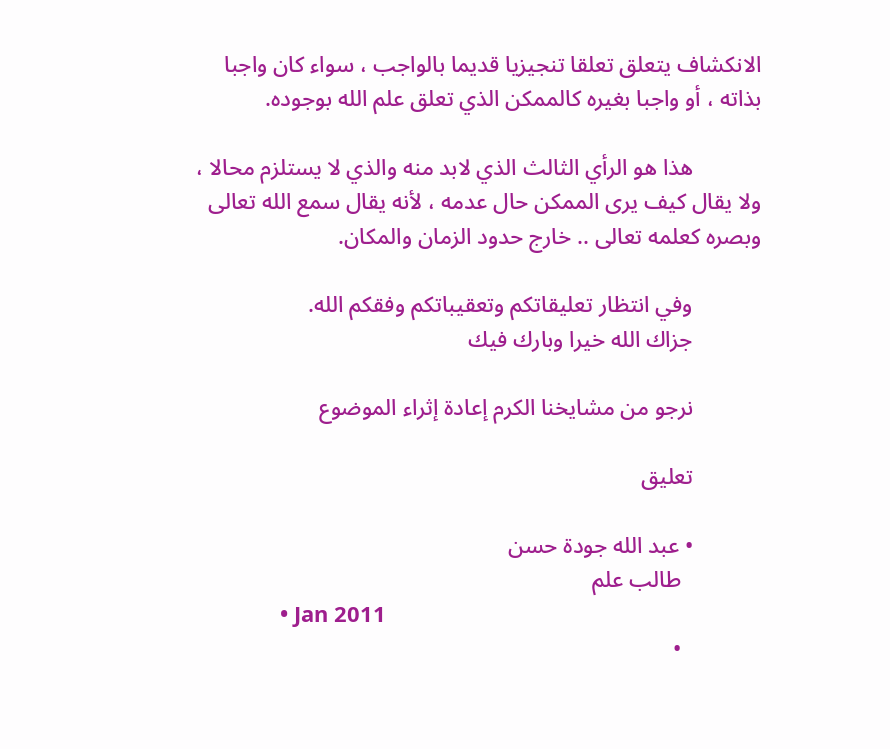الانكشاف يتعلق تعلقا تنجيزيا قديما بالواجب ، سواء كان واجبا بذاته ، أو واجبا بغيره كالممكن الذي تعلق علم الله بوجوده.

            هذا هو الرأي الثالث الذي لابد منه والذي لا يستلزم محالا ، ولا يقال كيف يرى الممكن حال عدمه ، لأنه يقال سمع الله تعالى وبصره كعلمه تعالى .. خارج حدود الزمان والمكان.

            وفي انتظار تعليقاتكم وتعقيباتكم وفقكم الله.
            جزاك الله خيرا وبارك فيك

            نرجو من مشايخنا الكرم إعادة إثراء الموضوع

            تعليق

            • عبد الله جودة حسن
              طالب علم
              • Jan 2011
              •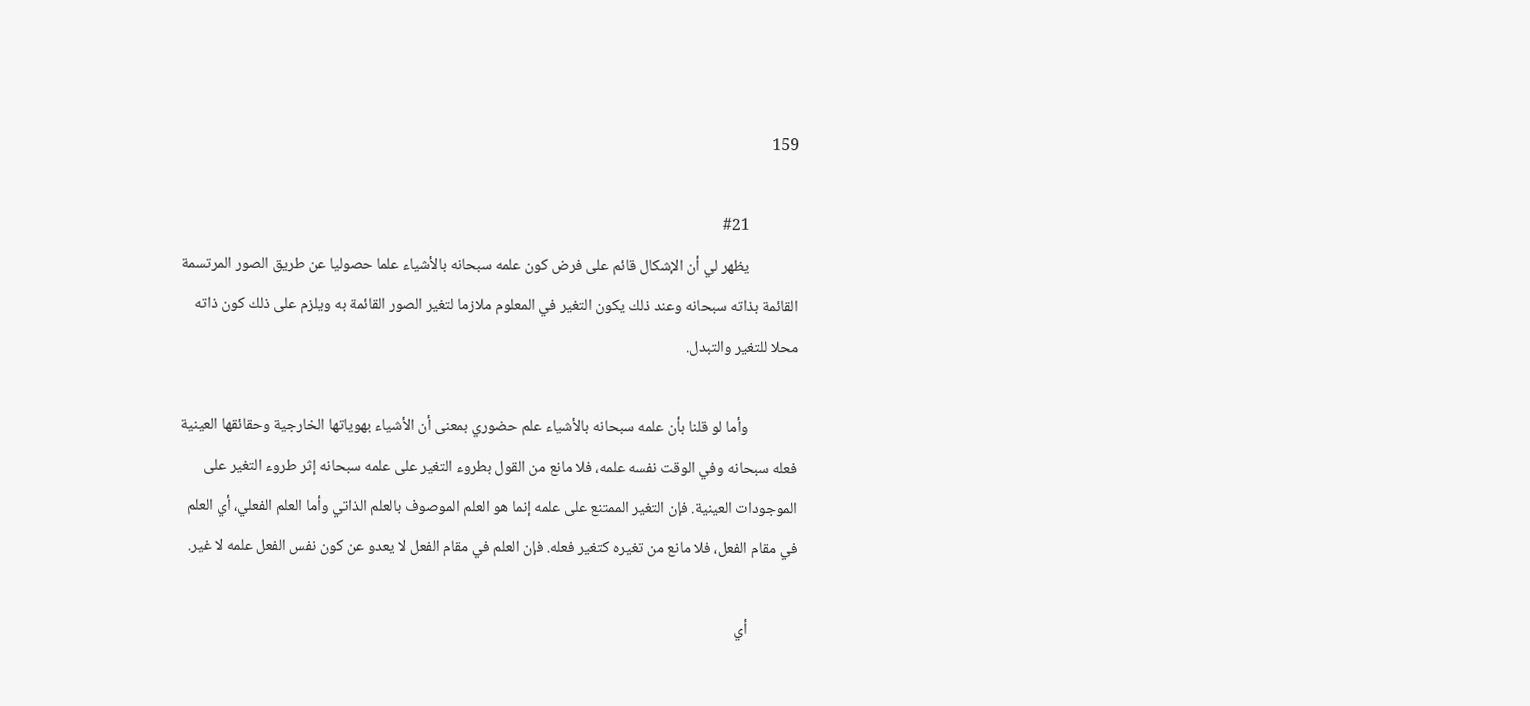159

              #21
              يظهر لي أن الإشكال قائم على فرض كون علمه سبحانه بالأشياء علما حصوليا عن طريق الصور المرتسمة القائمة بذاته سبحانه وعند ذلك يكون التغير في المعلوم ملازما لتغير الصور القائمة به ويلزم على ذلك كون ذاته محلا للتغير والتبدل.

              وأما لو قلنا بأن علمه سبحانه بالأشياء علم حضوري بمعنى أن الأشياء بهوياتها الخارجية وحقائقها العينية فعله سبحانه وفي الوقت نفسه علمه، فلا مانع من القول بطروء التغير على علمه سبحانه إثر طروء التغير على الموجودات العينية. فإن التغير الممتنع على علمه إنما هو العلم الموصوف بالعلم الذاتي وأما العلم الفعلي، أي العلم في مقام الفعل، فلا مانع من تغيره كتغير فعله. فإن العلم في مقام الفعل لا يعدو عن كون نفس الفعل علمه لا غير.

              أي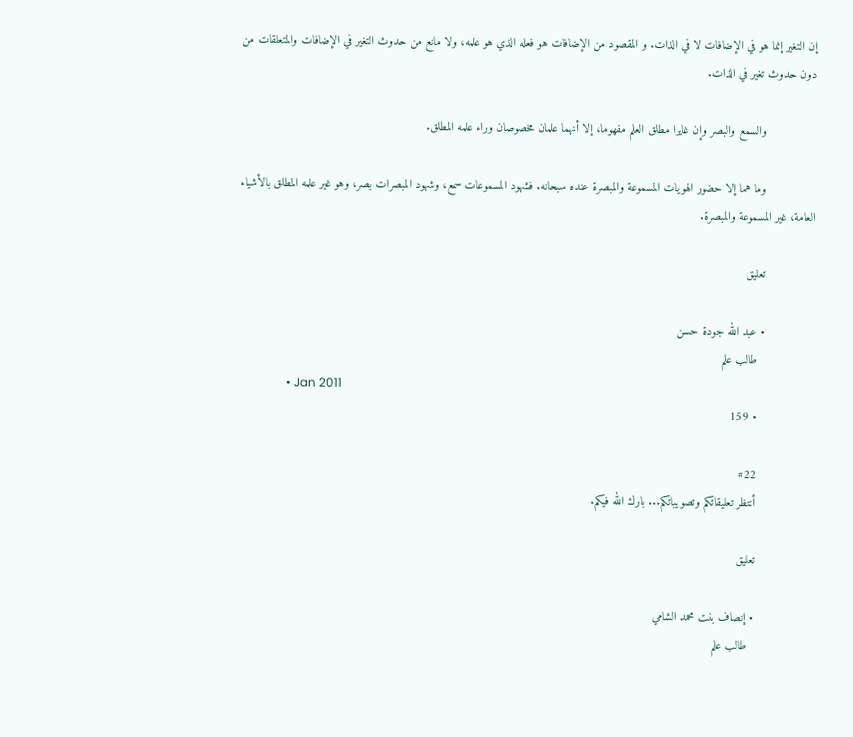إن التغير إنما هو في الإضافات لا في الذات. و المقصود من الإضافات هو فعله الذي هو علمه، ولا مانع من حدوث التغير في الإضافات والمتعلقات من دون حدوث تغير في الذات.

              والسمع والبصر وإن غايرا مطلق العلم مفهوما، إلا أنهما علمان مخصوصان وراء علمه المطلق.

              وما هما إلا حضور الهويات المسموعة والمبصرة عنده سبحانه. فشهود المسموعات سمع، وشهود المبصرات بصر، وهو غير علمه المطلق بالأشياء العامة، غير المسموعة والمبصرة.

              تعليق

              • عبد الله جودة حسن
                طالب علم
                • Jan 2011
                • 159

                #22
                أنتظر تعليقاتكم وتصويباتكم... بارك الله فيكم.

                تعليق

                • إنصاف بنت محمد الشامي
                  طالب علم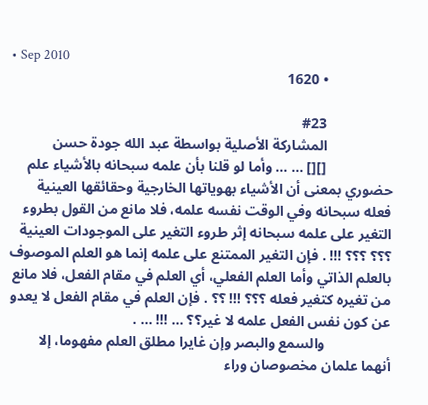• Sep 2010
                  • 1620

                  #23
                  المشاركة الأصلية بواسطة عبد الله جودة حسن
                  [][] ... ... وأما لو قلنا بأن علمه سبحانه بالأشياء علم حضوري بمعنى أن الأشياء بهوياتها الخارجية وحقائقها العينية فعله سبحانه وفي الوقت نفسه علمه، فلا مانع من القول بطروء التغير على علمه سبحانه إثر طروء التغير على الموجودات العينية ؟؟؟ ؟؟؟ !!! . فإن التغير الممتنع على علمه إنما هو العلم الموصوف بالعلم الذاتي وأما العلم الفعلي، أي العلم في مقام الفعل، فلا مانع من تغيره كتغير فعله ؟؟؟ !!! ؟؟ . فإن العلم في مقام الفعل لا يعدو عن كون نفس الفعل علمه لا غير؟؟ ... !!! ... .
                  والسمع والبصر وإن غايرا مطلق العلم مفهوما، إلا أنهما علمان مخصوصان وراء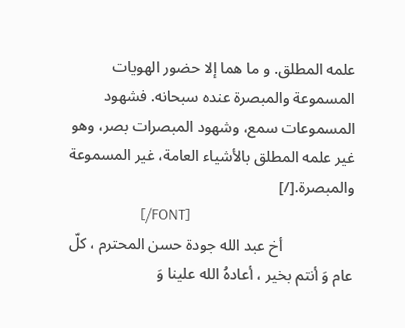علمه المطلق. و ما هما إلا حضور الهويات المسموعة والمبصرة عنده سبحانه. فشهود المسموعات سمع، وشهود المبصرات بصر، وهو غير علمه المطلق بالأشياء العامة، غير المسموعة والمبصرة.[/]
                  [/FONT]
                  أخ عبد الله جودة حسن المحترم ، كلّ عام وَ أنتم بخير ، أعادهُ الله علينا وَ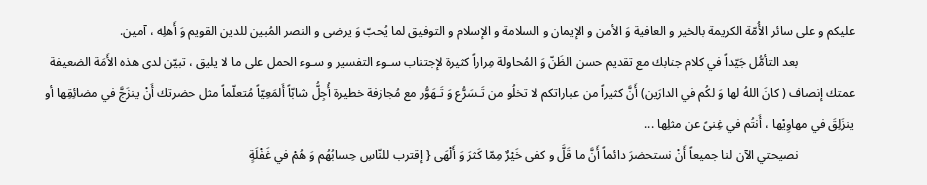عليكم و على سائر الأُمّة الكريمة بالخير و العافية وَ الأمن و الإيمان و السلامة و الإسلام و التوفيق لما يُحبّ وَ يرضى و النصر المُبين للدين القويم وَ أَهلِه ، آمين.
                  بعد التأمُّل جَيّداً في كلام جنابك مع تقديم حسن الظَنّ وَ المُحاولة مِراراً كثيرة لإجتناب سـوء التفسير و سـوء الحمل على ما لا يليق ، تبيّن لدى هذه الأَمَة الضعيفة عمتك إنصاف ( كانَ اللهُ لها وَ لكُم في الدارَين) أَنَّ كثيراً من عباراتكم لا تخلُو من تَـسَرُّع وَ تَـهَوُّر مع مُجازفة خطيرة أُجِلُّ شابّاً أَلمَعِيّاً مُتعلّماً مثل حضرتك أَنْ ينزَجَّ في مضائِقِها أو ينزَلِقَ في مهاوِيْها ، أَنتُم في غِنىً عن مثلِها ...
                  نصيحتي الآن لنا جميعاً أَنْ نستحضرَ دائماً أَنَّ ما قَلَّ و كفى خَيْرٌ مِمّا كَثرَ وَ أَلْهَى { إقترب للنّاسِ حِسابُهُم وَ هُمْ في غَفْلَةٍ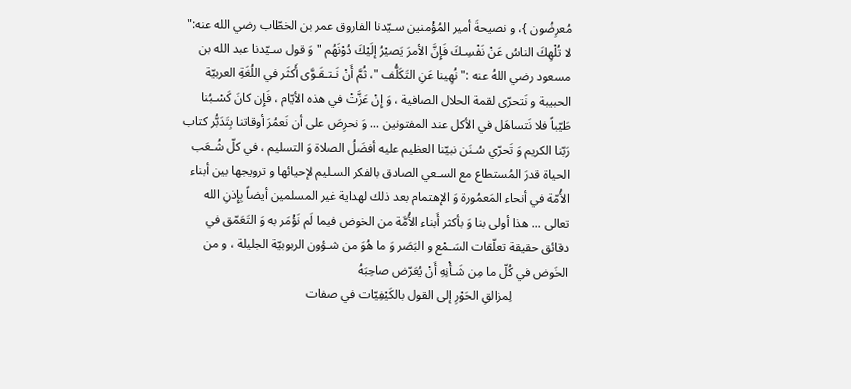مُعرِضُون }، و نصيحةَ أمير المُؤْمنين سـيّدنا الفاروق عمر بن الخطّاب رضي الله عنه:" لا تُلْهِكَ الناسُ عَنْ نَفْسِـكَ فَإِنَّ الأمرَ يَصيْرُ إلَيْكَ دُوْنَهُم " وَ قول سـيّدنا عبد الله بن مسعود رضي اللهُ عنه :" نُهِينا عَنِ التَكَلُّف "، ثُمَّ أَنْ نَـتـقَـوَّى أَكثَر في اللُغَةِ العربيّة الحبيبة و نَتحرّى لقمة الحلال الصافية ، وَ إِنْ عَزَّتْ في هذه الأيّام ، فَإِن كانَ كَسْـبُنا طَيّباً فلا نَتساهَل في الأكل عند المفتونين ... وَ نحرِصَ على أن نَعمُرَ أوقاتنا بِتَدَبُّر كتاب رَبّنا الكريم وَ تَحرّي سُـنَن نبيّنا العظيم عليه أفضَلُ الصلاة وَ التسليم ، في كلّ شُـعَب الحياة قدرَ المُستطاع مع السـعي الصادق بالفكر السـليم لإحيائها و ترويجها بين أبناء الأُمّة في أنحاء المَعمُورة وَ الإهتمام بعد ذلك لهداية غير المسلمين أيضاً بِإِذنِ الله تعالى ... هذا أولى بنا وَ بأكثر أَبناء الأُمَّة من الخوض فيما لَم نَؤْمَر به وَ التَعَمّق في دقائق حقيقة تعلّقات السَـمْع و البَصَر وَ ما هُوَ من شـؤون الربوبيّة الجليلة ، و من الخَوض في كُلّ ما مِن شَـأْنِهِ أَنْ يُعَرّض صاحِبَهُ
                  لِمزالقِ الحَوْرِ إلى القول بالكَيْفِيّات في صفات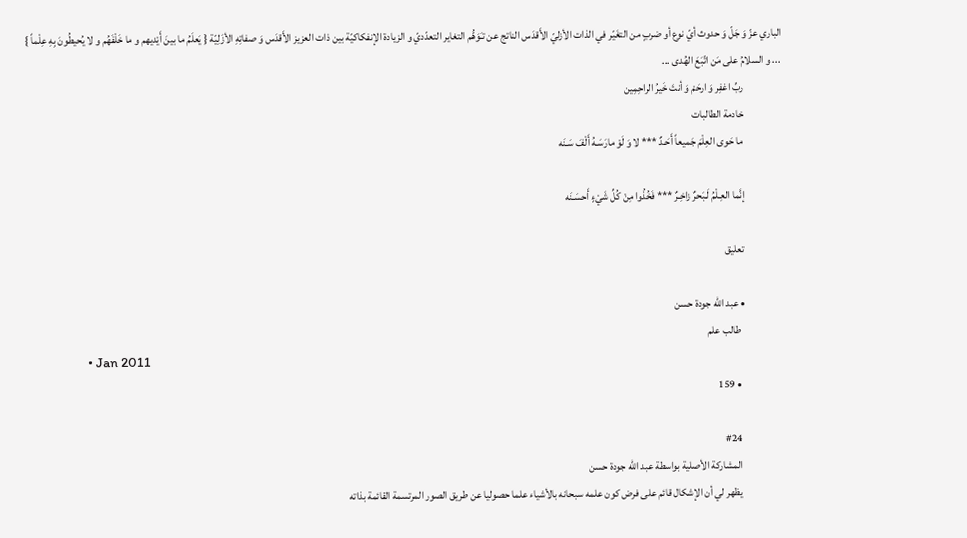الباري عزّ وَ جَلّ وَ حدوث أيّ نوع أو ضربٍ من التغَيّر في الذات الأزليّ الأَقدَس الناتج عن تـَوَهُّم التغاير التعدّديّ و الزيادة الإنفكاكيّة بين ذات العزيز الأَقدَس وَ صفاتِهِ الأزَلِيّة { يَعلَمُ ما بينَ أَيْديهم و ما خَلْفَهُم و لا يُحيطُونَ بِهِ عِلْماً } ... و السلامُ على مَن اتّبَعَ الهُدى ...
                  ربِّ اغفِر وَ ارحَمْ وَ أنتَ خَيرُ الراحِمِين
                  خادمة الطالبات
                  ما حَوى العِلْمَ جَميعاً أَحَـدٌ *** لا وَ لَوْ مارَسَـهُ أَلْفَ سَـنَه

                  إنَّما العِـلْمُ لَـبَحرٌ زاخِـرٌ *** فَخُذُوا مِنْ كُلِّ شَيْءٍ أَحسَـنَه

                  تعليق

                  • عبد الله جودة حسن
                    طالب علم
                    • Jan 2011
                    • 159

                    #24
                    المشاركة الأصلية بواسطة عبد الله جودة حسن
                    يظهر لي أن الإشكال قائم على فرض كون علمه سبحانه بالأشياء علما حصوليا عن طريق الصور المرتسمة القائمة بذاته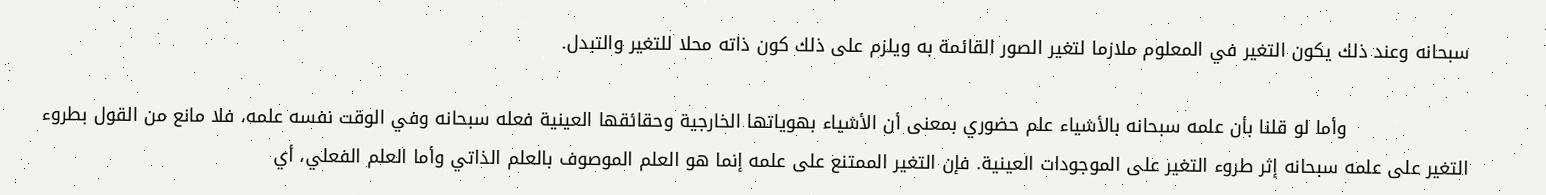سبحانه وعند ذلك يكون التغير في المعلوم ملازما لتغير الصور القائمة به ويلزم على ذلك كون ذاته محلا للتغير والتبدل.

                    وأما لو قلنا بأن علمه سبحانه بالأشياء علم حضوري بمعنى أن الأشياء بهوياتها الخارجية وحقائقها العينية فعله سبحانه وفي الوقت نفسه علمه، فلا مانع من القول بطروء التغير على علمه سبحانه إثر طروء التغير على الموجودات العينية. فإن التغير الممتنع على علمه إنما هو العلم الموصوف بالعلم الذاتي وأما العلم الفعلي، أي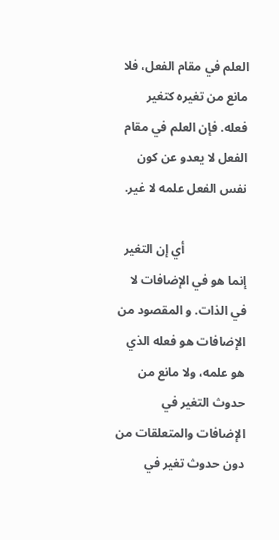العلم في مقام الفعل، فلا مانع من تغيره كتغير فعله. فإن العلم في مقام الفعل لا يعدو عن كون نفس الفعل علمه لا غير.

                    أي إن التغير إنما هو في الإضافات لا في الذات. و المقصود من الإضافات هو فعله الذي هو علمه، ولا مانع من حدوث التغير في الإضافات والمتعلقات من دون حدوث تغير في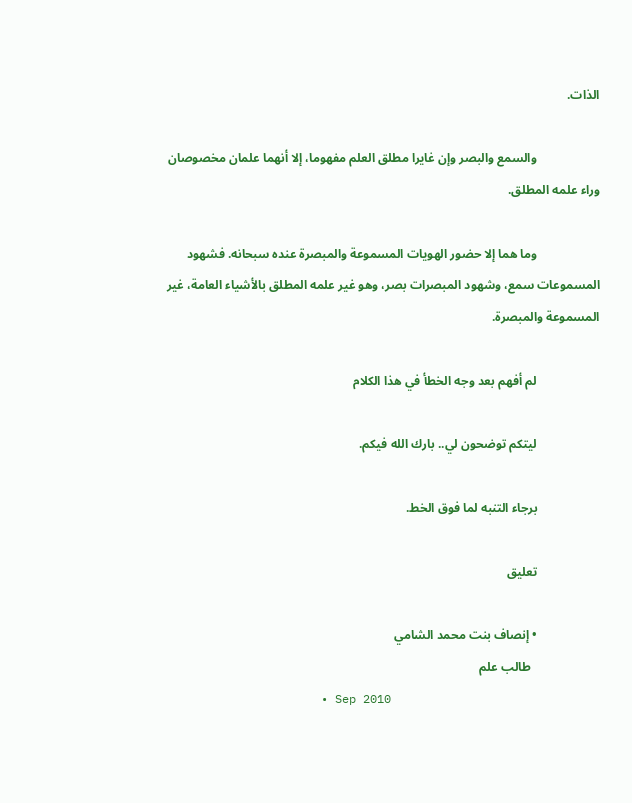الذات.

                    والسمع والبصر وإن غايرا مطلق العلم مفهوما، إلا أنهما علمان مخصوصان وراء علمه المطلق.

                    وما هما إلا حضور الهويات المسموعة والمبصرة عنده سبحانه. فشهود المسموعات سمع، وشهود المبصرات بصر، وهو غير علمه المطلق بالأشياء العامة، غير المسموعة والمبصرة.

                    لم أفهم بعد وجه الخطأ في هذا الكلام

                    ليتكم توضحون لي.. بارك الله فيكم.

                    برجاء التنبه لما فوق الخط.

                    تعليق

                    • إنصاف بنت محمد الشامي
                      طالب علم
                      • Sep 2010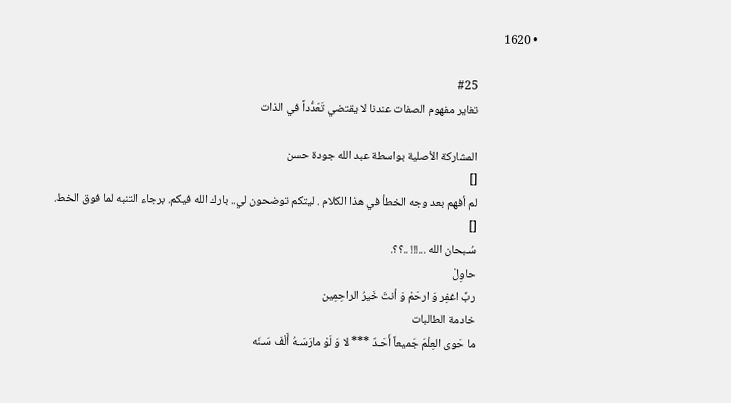• 1620

                      #25
                      تغاير مفهوم الصفات عندنا لا يقتضي تَعّدُّداً في الذات

                      المشاركة الأصلية بواسطة عبد الله جودة حسن
                      []
                      لم أفهم بعد وجه الخطأ في هذا الكلام . ليتكم توضحون لي.. بارك الله فيكم. برجاء التنبه لما فوق الخط.
                      []
                      سُـبحان الله ...!!! ..؟؟.
                      حاوِلْ
                      ربِّ اغفِر وَ ارحَمْ وَ أنتَ خَيرُ الراحِمِين
                      خادمة الطالبات
                      ما حَوى العِلْمَ جَميعاً أَحَـدٌ *** لا وَ لَوْ مارَسَـهُ أَلْفَ سَـنَه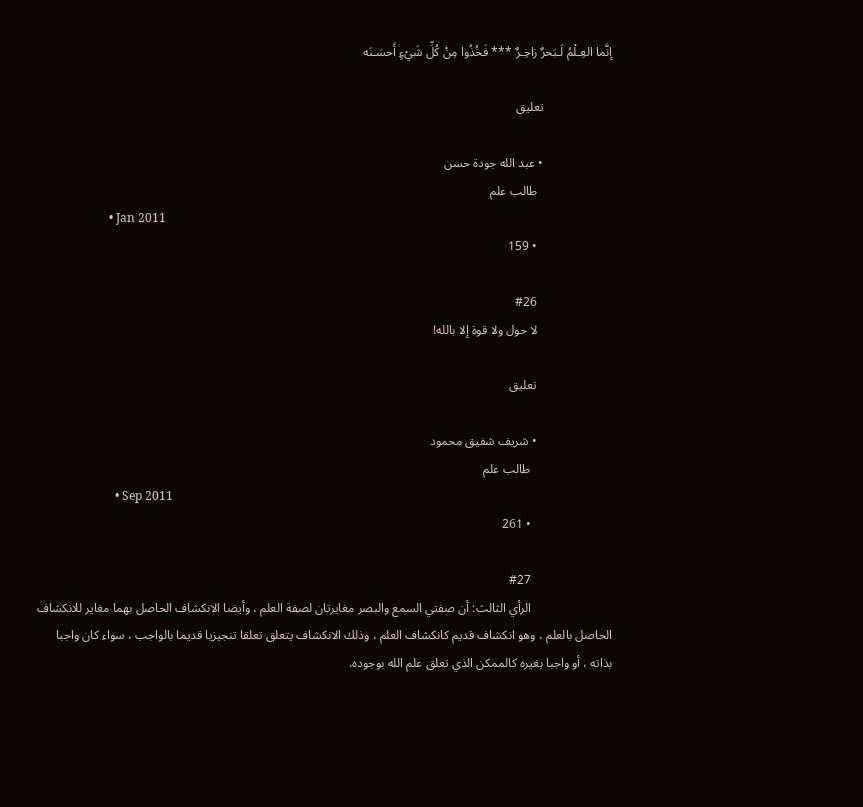إنَّما العِـلْمُ لَـبَحرٌ زاخِـرٌ *** فَخُذُوا مِنْ كُلِّ شَيْءٍ أَحسَـنَه

                      تعليق

                      • عبد الله جودة حسن
                        طالب علم
                        • Jan 2011
                        • 159

                        #26
                        لا حول ولا قوة إلا بالله!

                        تعليق

                        • شريف شفيق محمود
                          طالب علم
                          • Sep 2011
                          • 261

                          #27
                          الرأي الثالث: أن صفتي السمع والبصر مغايرتان لصفة العلم ، وأيضا الانكشاف الحاصل بهما مغاير للانكشاف الحاصل بالعلم ، وهو انكشاف قديم كانكشاف العلم ، وذلك الانكشاف يتعلق تعلقا تنجيزيا قديما بالواجب ، سواء كان واجبا بذاته ، أو واجبا بغيره كالممكن الذي تعلق علم الله بوجوده.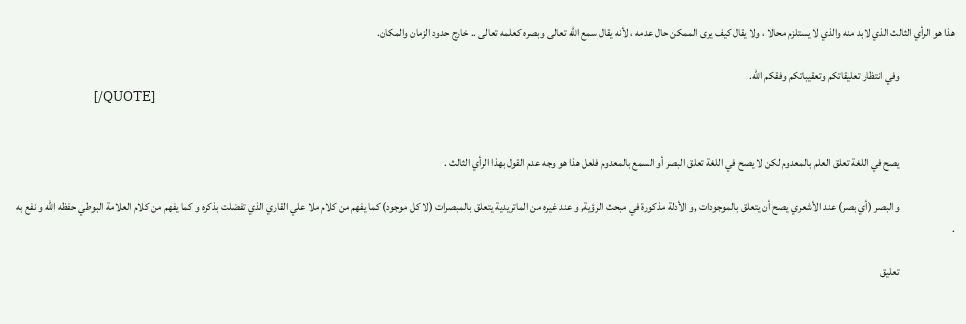هذا هو الرأي الثالث الذي لابد منه والذي لا يستلزم محالا ، ولا يقال كيف يرى الممكن حال عدمه ، لأنه يقال سمع الله تعالى وبصره كعلمه تعالى .. خارج حدود الزمان والمكان.

                          وفي انتظار تعليقاتكم وتعقيباتكم وفقكم الله.
                          [/QUOTE]


                          يصح في اللغة تعلق العلم بالمعدوم لكن لا يصح في اللغة تعلق البصر أو السمع بالمعدوم فلعل هذا هو وجه عدم القول بهذا الرأي الثالث .

                          و البصر (أي بصر) عند الأشعري يصح أن يتعلق بالموجودات ,و الأدلة مذكورة في مبحث الرؤية, و عند غيره من الماتريدية يتعلق بالمبصرات (لا كل موجود) كما يفهم من كلام ملا علي القاري الذي تفضلت بذكره و كما يفهم من كلام العلامة البوطي حفظه الله و نفع به .

                          تعليق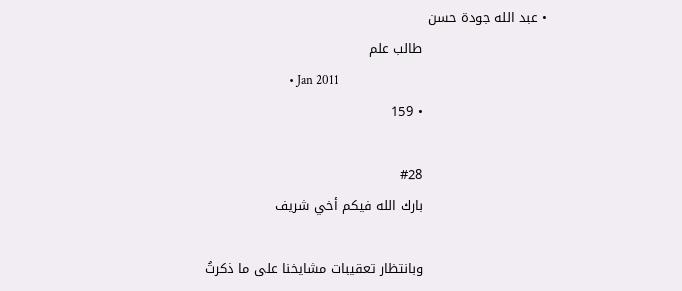• عبد الله جودة حسن
                            طالب علم
                            • Jan 2011
                            • 159

                            #28
                            بارك الله فيكم أخي شريف

                            وبانتظار تعقيبات مشايخنا على ما ذكرتُ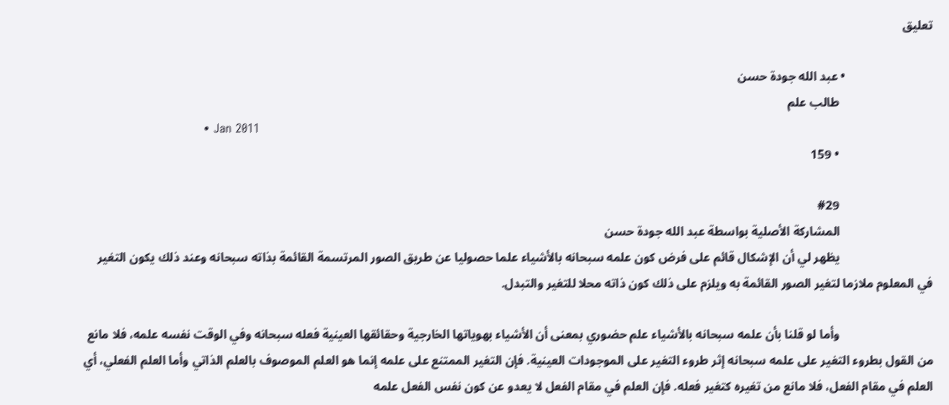تعليق

                            • عبد الله جودة حسن
                              طالب علم
                              • Jan 2011
                              • 159

                              #29
                              المشاركة الأصلية بواسطة عبد الله جودة حسن
                              يظهر لي أن الإشكال قائم على فرض كون علمه سبحانه بالأشياء علما حصوليا عن طريق الصور المرتسمة القائمة بذاته سبحانه وعند ذلك يكون التغير في المعلوم ملازما لتغير الصور القائمة به ويلزم على ذلك كون ذاته محلا للتغير والتبدل.

                              وأما لو قلنا بأن علمه سبحانه بالأشياء علم حضوري بمعنى أن الأشياء بهوياتها الخارجية وحقائقها العينية فعله سبحانه وفي الوقت نفسه علمه، فلا مانع من القول بطروء التغير على علمه سبحانه إثر طروء التغير على الموجودات العينية. فإن التغير الممتنع على علمه إنما هو العلم الموصوف بالعلم الذاتي وأما العلم الفعلي، أي العلم في مقام الفعل، فلا مانع من تغيره كتغير فعله. فإن العلم في مقام الفعل لا يعدو عن كون نفس الفعل علمه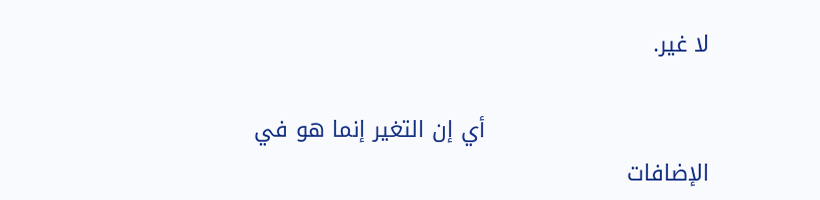لا غير.

                              أي إن التغير إنما هو في الإضافات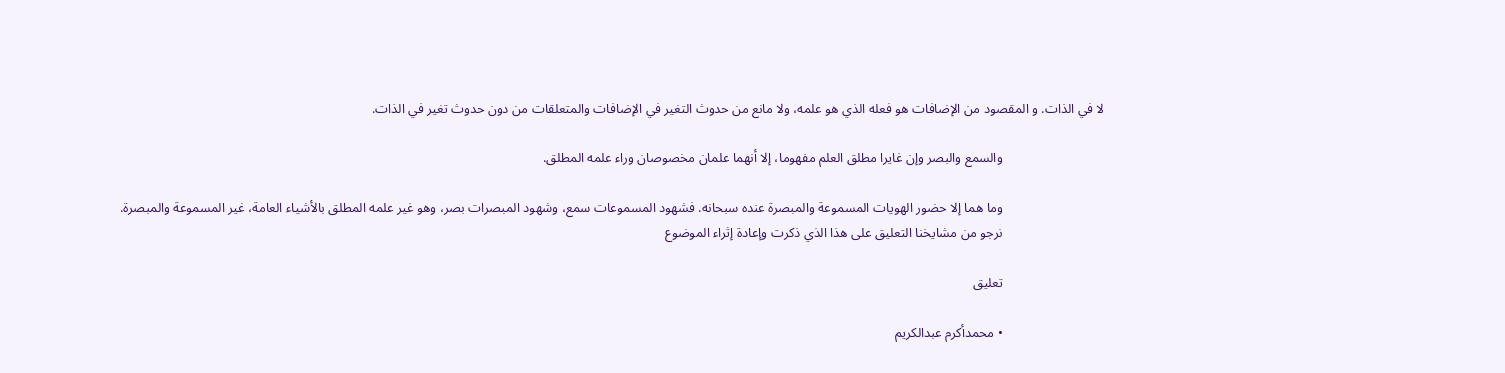لا في الذات. و المقصود من الإضافات هو فعله الذي هو علمه، ولا مانع من حدوث التغير في الإضافات والمتعلقات من دون حدوث تغير في الذات.

                              والسمع والبصر وإن غايرا مطلق العلم مفهوما، إلا أنهما علمان مخصوصان وراء علمه المطلق.

                              وما هما إلا حضور الهويات المسموعة والمبصرة عنده سبحانه. فشهود المسموعات سمع، وشهود المبصرات بصر، وهو غير علمه المطلق بالأشياء العامة، غير المسموعة والمبصرة.
                              نرجو من مشايخنا التعليق على هذا الذي ذكرت وإعادة إثراء الموضوع

                              تعليق

                              • محمدأكرم عبدالكريم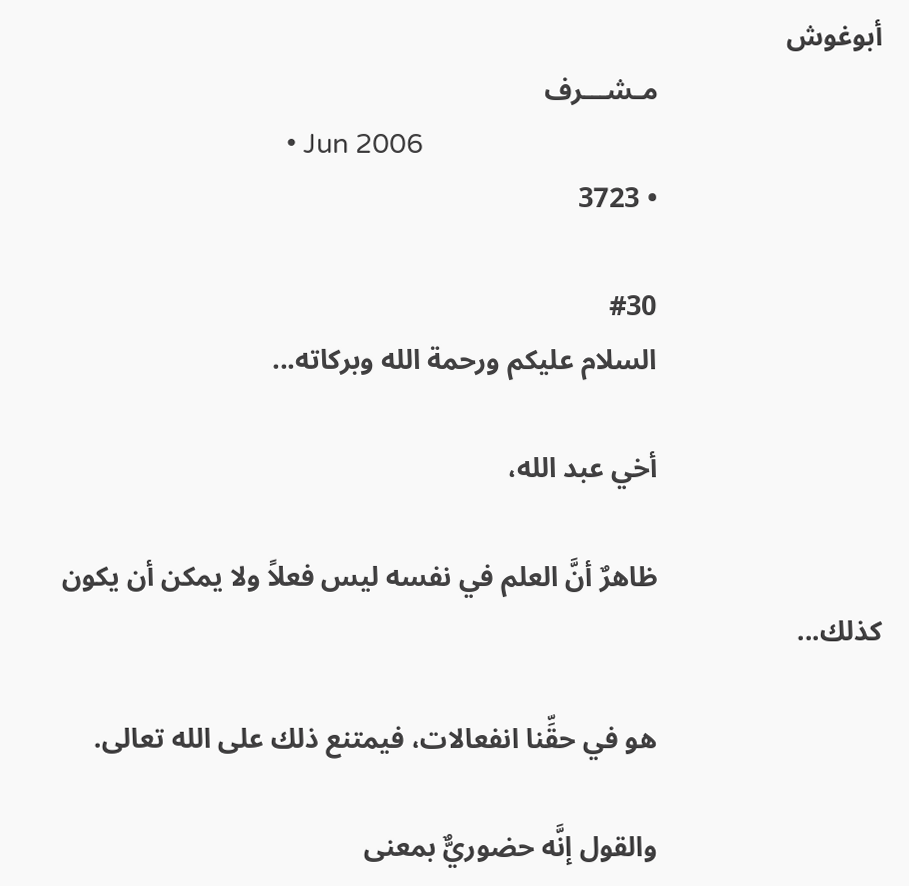أبوغوش
                                مـشـــرف
                                • Jun 2006
                                • 3723

                                #30
                                السلام عليكم ورحمة الله وبركاته...

                                أخي عبد الله،

                                ظاهرٌ أنَّ العلم في نفسه ليس فعلاً ولا يمكن أن يكون كذلك...

                                هو في حقِّنا انفعالات، فيمتنع ذلك على الله تعالى.

                                والقول إنَّه حضوريٌّ بمعنى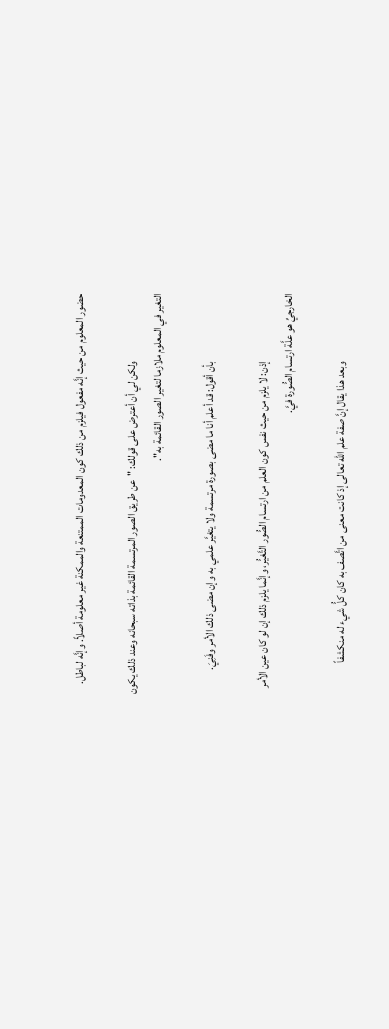حضور المعلوم من حيث إنَّه مفعول فيلزم من ذلك كون المعدومات الممتنعة والممكنة غير معلومة أصلاً. وإنَّه لباطل.

                                ولكن لي أن أعترض على قولك: "عن طريق الصور المرتسمة القائمة بذاته سبحانه وعند ذلك يكون التغير في المعلوم ملازما لتغير الصور القائمة به".

                                بأن أقول: قد أعلم أنا ما مضى بصورة مرتسمة ولا يتغيَّر علمي به وإن مضى ذلك الأمر وفَنِيَ.

                                إذن: لا يلزم من حيث نفس كون العلم من ارتسام الصُّور التَّغيُّر، وإنَّما يلزم ذلك إن لو كان عين الأمر الخارجيِّ هو علَّة ارتسام الصُّورة فيَّ.

                                وبعد هذا يقال إنَّ صفة علم الله تعالى إذ كانت معنى من اتَّصف به كان كلُّ شيء له منكشفاً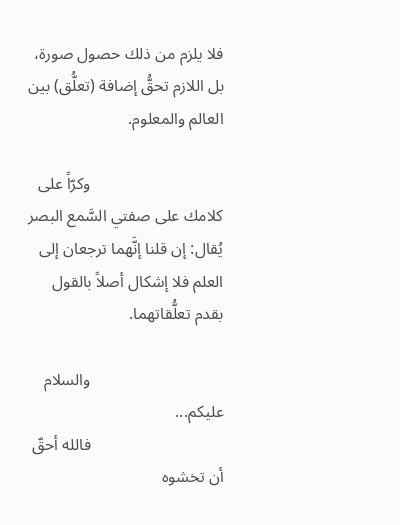فلا يلزم من ذلك حصول صورة، بل اللازم تحقُّ إضافة (تعلُّق) بين العالم والمعلوم.

                                وكرّاً على كلامك على صفتي السَّمع البصر يُقال: إن قلنا إنَّهما ترجعان إلى العلم فلا إشكال أصلاً بالقول بقدم تعلُّقاتهما.

                                والسلام عليكم...
                                فالله أحقّ أن تخشوه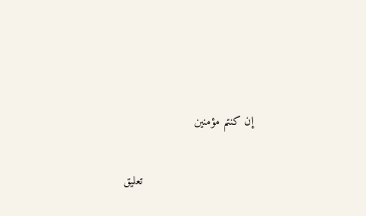إن كنتم مؤمنين

                                تعليق